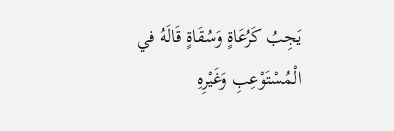يَجِبُ كَرُعَاةٍ وَسُقَاةٍ قَالَهُ في الْمُسْتَوْعِبِ وَغَيْرِهِ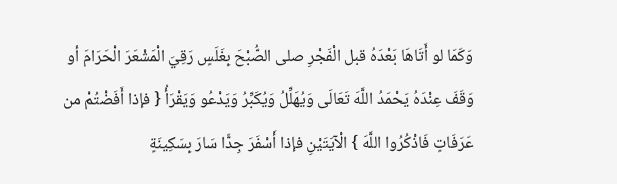وَكَمَا لو أَتَاهَا بَعْدَهُ قبل الْفَجْرِ صلى الصُّبْحَ بِغَلَسٍ رَقِيَ الْمَشْعَرَ الْحَرَامَ أو وَقَفَ عِنْدَهُ يَحْمَدُ اللَّهَ تَعَالَى وَيُهَلِّلُ وَيُكَبِّرُ وَيَدْعُو وَيَقْرَأُ { فإذا أَفَضْتُمْ من عَرَفَاتٍ فَاذْكُرُوا اللَّهَ } الْآيَتَيْنِ فإذا أَسْفَرَ جِدًّا سَارَ بِسَكِينَةٍ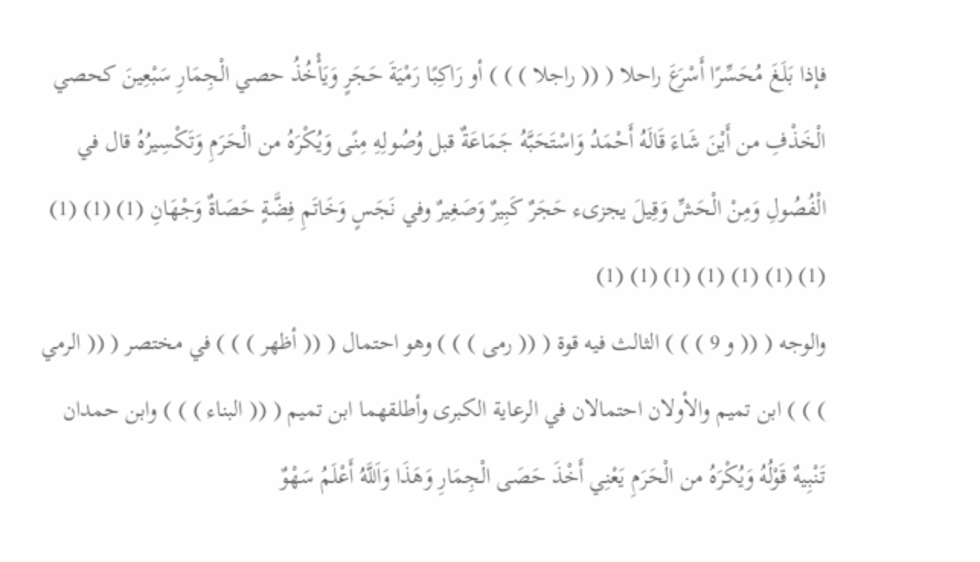فإذا بَلَغَ مُحَسِّرًا أَسْرَعَ راحلا ( (( راجلا ) ) ) أو رَاكِبًا رَمْيَةَ حَجَرٍ وَيَأْخُذُ حصي الْجِمَارِ سَبْعِينَ كحصي الْخَذْفِ من أَيْنَ شَاءَ قَالَهُ أَحْمَدُ وَاسْتَحَبَّهُ جَمَاعَةٌ قبل وُصُولِهِ مِنًى وَيُكْرَهُ من الْحَرَمِ وَتَكْسِيرُهُ قال في الْفُصُولِ وَمِنْ الْحَشِّ وَقِيلَ يجزىء حَجَرٌ كَبِيرٌ وَصَغِيرٌ وفي نَجَسٍ وَخَاتَمِ فِضَّةٍ حَصَاةٌ وَجْهَانِ (1) (1) (1) (1) (1) (1) (1) (1) (1) (1)
والوجه ( (( و 9 ) ) ) الثالث فيه قوة ( (( رمى ) ) ) وهو احتمال ( (( أظهر ) ) ) في مختصر ( (( الرمي ) ) ) ابن تميم والأولان احتمالان في الرعاية الكبرى وأطلقهما ابن تميم ( (( البناء ) ) ) وابن حمدان
تَنْبِيهٌ قَوْلُهُ وَيُكْرَهُ من الْحَرَمِ يَعْنِي أَخْذَ حَصَى الْجِمَارِ وَهَذَا وَاَللَّهُ أَعْلَمُ سَهْوٌ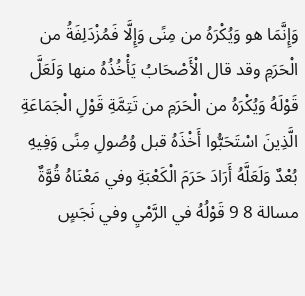وَإِنَّمَا هو وَيُكْرَهُ من مِنًى وَإِلَّا فَمُزْدَلِفَةُ من الْحَرَمِ وقد قال الْأَصْحَابُ يَأْخُذُهُ منها وَلَعَلَّ قَوْلَهُ وَيُكْرَهُ من الْحَرَمِ من تَتِمَّةِ قَوْلِ الْجَمَاعَةِ الَّذِينَ اسْتَحَبُّوا أَخْذَهُ قبل وُصُولِ مِنًى وَفِيهِ بُعْدٌ وَلَعَلَّهُ أَرَادَ حَرَمَ الْكَعْبَةِ وفي مَعْنَاهُ قُوَّةٌ
مسالة 8 9 قَوْلُهُ في الرَّمْيِ وفي نَجَسٍ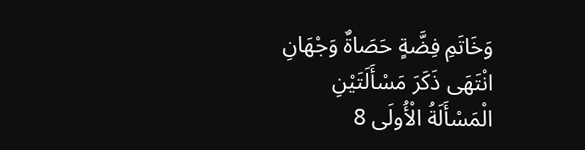وَخَاتَمِ فِضَّةٍ حَصَاةٌ وَجْهَانِ انْتَهَى ذَكَرَ مَسْأَلَتَيْنِ
الْمَسْأَلَةُ الْأُولَى 8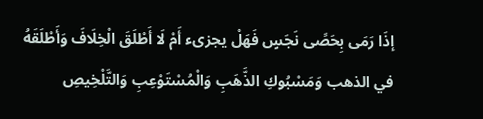إذَا رَمَى بِحَصًى نَجَسٍ فَهَلْ يجزىء أَمْ لَا أَطْلَقَ الْخِلَافَ وَأَطْلَقَهُ في الذهب وَمَسْبُوكِ الذَّهَبِ وَالْمُسْتَوْعِبِ وَالتَّلْخِيصِ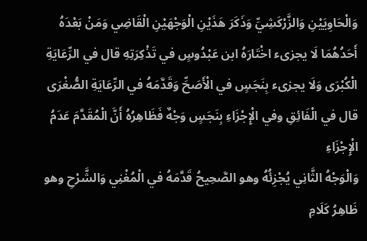وَالْحَاوِيَيْنِ وَالزَّرْكَشِيِّ وَذَكَرَ هَذَيْنِ الْوَجْهَيْنِ الْقَاضِي وَمَنْ بَعْدَهُ
أَحَدُهُمَا لَا يجزىء اخْتَارَهُ ابن عَبْدُوسٍ في تَذْكِرَتِهِ قال في الرِّعَايَةِ الْكُبْرَى وَلَا يجزىء بِنَجَسٍ في الْأَصَحِّ وَقَدَّمَهُ في الرِّعَايَةِ الصُّغْرَى قال في الْفَائِقِ وفي الْإِجْزَاءِ بِنَجَسٍ وَجْهٌ فَظَاهِرُهُ أَنَّ الْمُقَدَّمَ عَدَمُ الْإِجْزَاءِ
وَالْوَجْهُ الثَّانِي يُجْزِئُهُ وهو الصَّحِيحُ قَدَّمَهُ في الْمُغْنِي وَالشَّرْحِ وهو ظَاهِرُ كَلَامِ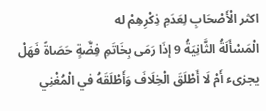اكثر الْأَصْحَابِ لِعَدَمِ ذِكْرِهِمْ له
الْمَسْأَلَةُ الثَّانِيَةُ 9 إذَا رَمَى بِخَاتَمِ فِضَّةٍ حَصَاةً فَهَلْ يجزىء أَمْ لَا أَطْلَقَ الْخِلَافَ وَأَطْلَقَهُ في الْمُغْنِي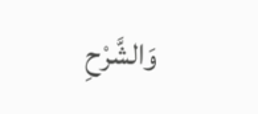وَالشَّرْحِ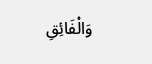وَالْفَائِقِ